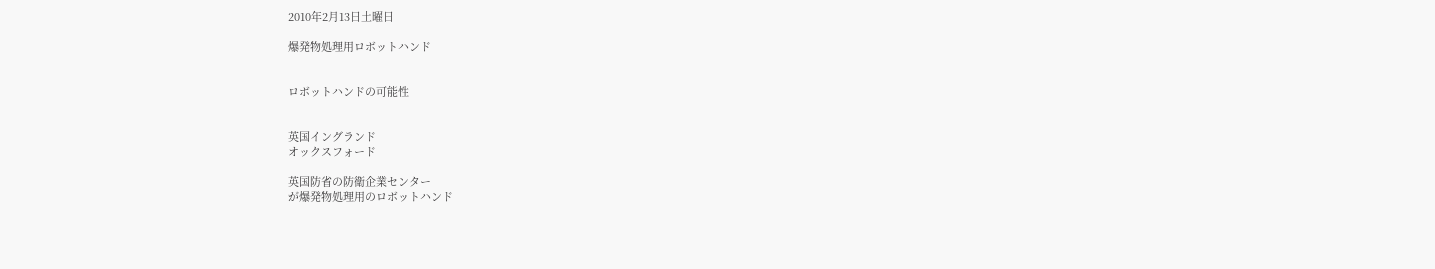2010年2月13日土曜日

爆発物処理用ロボットハンド


ロボットハンドの可能性


英国イングランド
オックスフォード

英国防省の防衛企業センター
が爆発物処理用のロボットハンド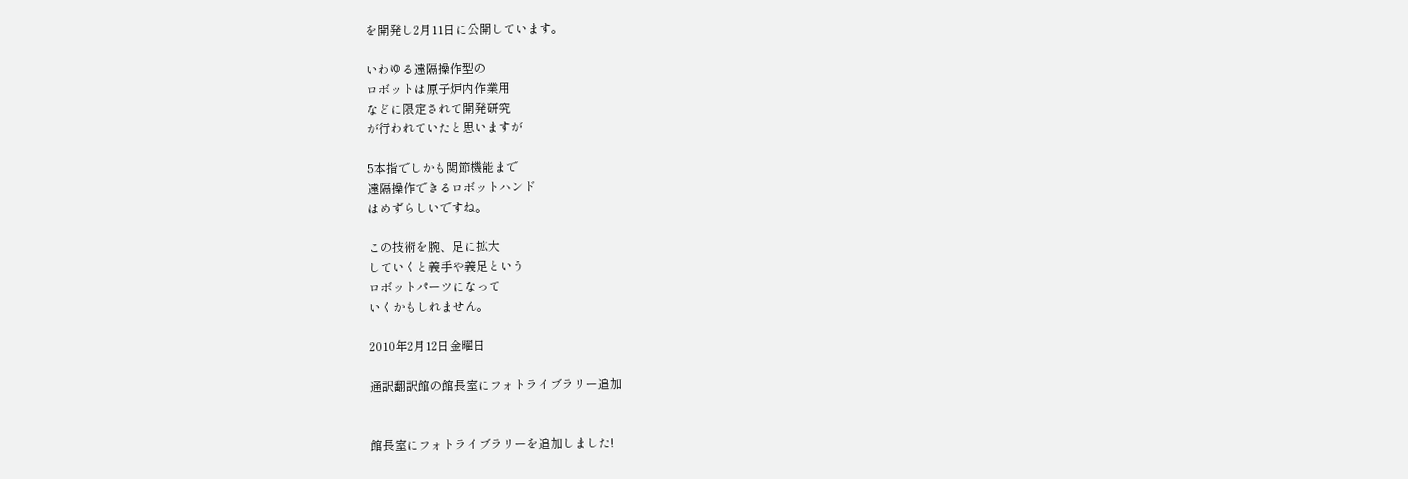を開発し2月11日に公開しています。

いわゆる遠隔操作型の
ロボットは原子炉内作業用
などに限定されて開発研究
が行われていたと思いますが

5本指でしかも関節機能まで
遠隔操作できるロボットハンド
はめずらしいですね。

この技術を腕、足に拡大
していくと義手や義足という
ロボットパーツになって
いくかもしれません。

2010年2月12日金曜日

通訳翻訳館の館長室にフォトライブラリー追加


館長室にフォトライブラリーを追加しました!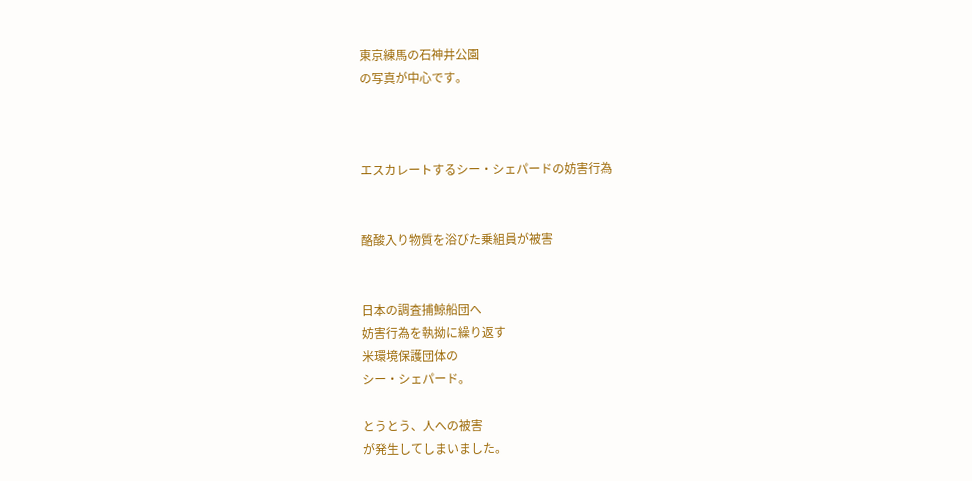東京練馬の石神井公園
の写真が中心です。



エスカレートするシー・シェパードの妨害行為


酪酸入り物質を浴びた乗組員が被害


日本の調査捕鯨船団へ
妨害行為を執拗に繰り返す
米環境保護団体の
シー・シェパード。

とうとう、人への被害
が発生してしまいました。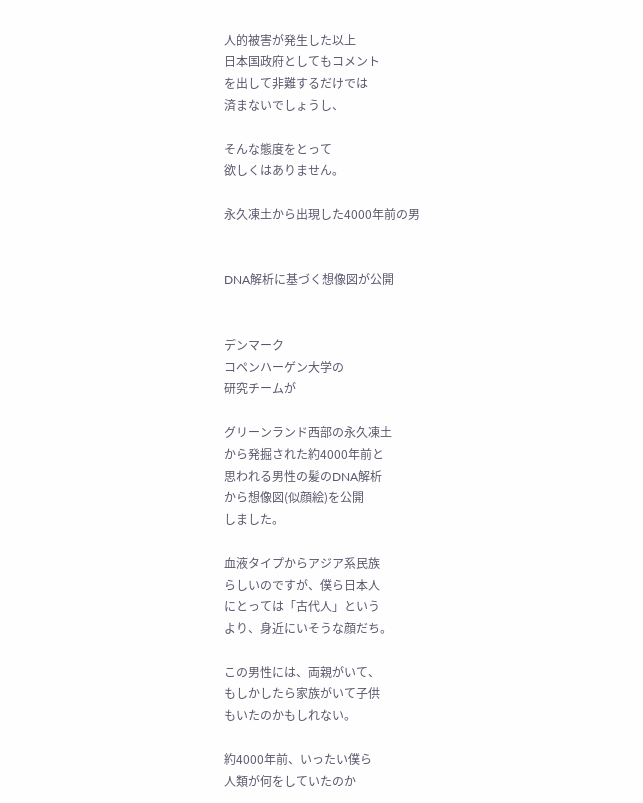人的被害が発生した以上
日本国政府としてもコメント
を出して非難するだけでは
済まないでしょうし、

そんな態度をとって
欲しくはありません。

永久凍土から出現した4000年前の男


DNA解析に基づく想像図が公開


デンマーク
コペンハーゲン大学の
研究チームが

グリーンランド西部の永久凍土
から発掘された約4000年前と
思われる男性の髪のDNA解析
から想像図(似顔絵)を公開
しました。

血液タイプからアジア系民族
らしいのですが、僕ら日本人
にとっては「古代人」という
より、身近にいそうな顔だち。

この男性には、両親がいて、
もしかしたら家族がいて子供
もいたのかもしれない。

約4000年前、いったい僕ら
人類が何をしていたのか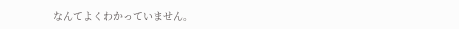なんてよくわかっていません。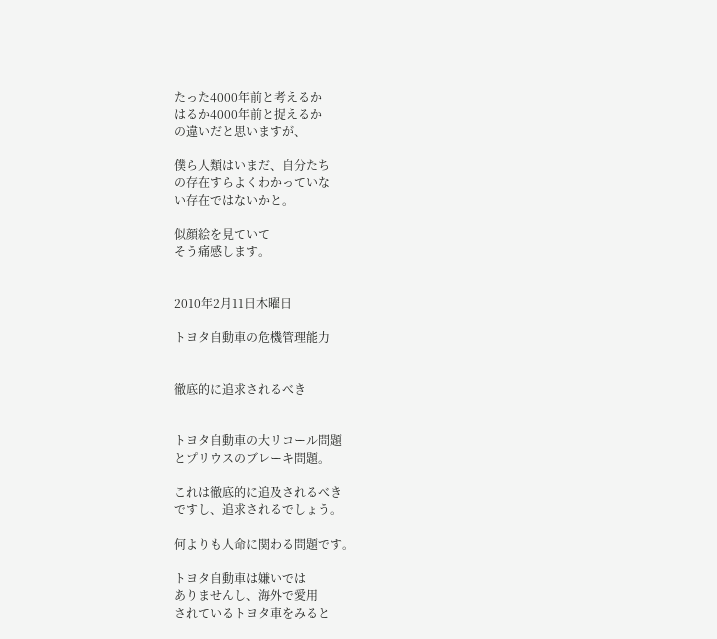たった4000年前と考えるか
はるか4000年前と捉えるか
の違いだと思いますが、

僕ら人類はいまだ、自分たち
の存在すらよくわかっていな
い存在ではないかと。

似顔絵を見ていて
そう痛感します。


2010年2月11日木曜日

トヨタ自動車の危機管理能力


徹底的に追求されるべき


トヨタ自動車の大リコール問題
とプリウスのブレーキ問題。

これは徹底的に追及されるべき
ですし、追求されるでしょう。

何よりも人命に関わる問題です。

トヨタ自動車は嫌いでは
ありませんし、海外で愛用
されているトヨタ車をみると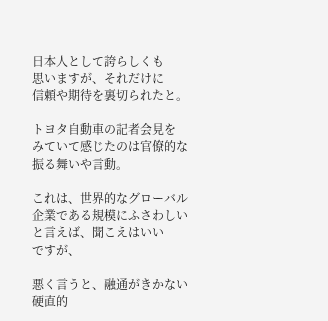日本人として誇らしくも
思いますが、それだけに
信頼や期待を裏切られたと。

トヨタ自動車の記者会見を
みていて感じたのは官僚的な
振る舞いや言動。

これは、世界的なグローバル
企業である規模にふさわしい
と言えば、聞こえはいい
ですが、

悪く言うと、融通がきかない
硬直的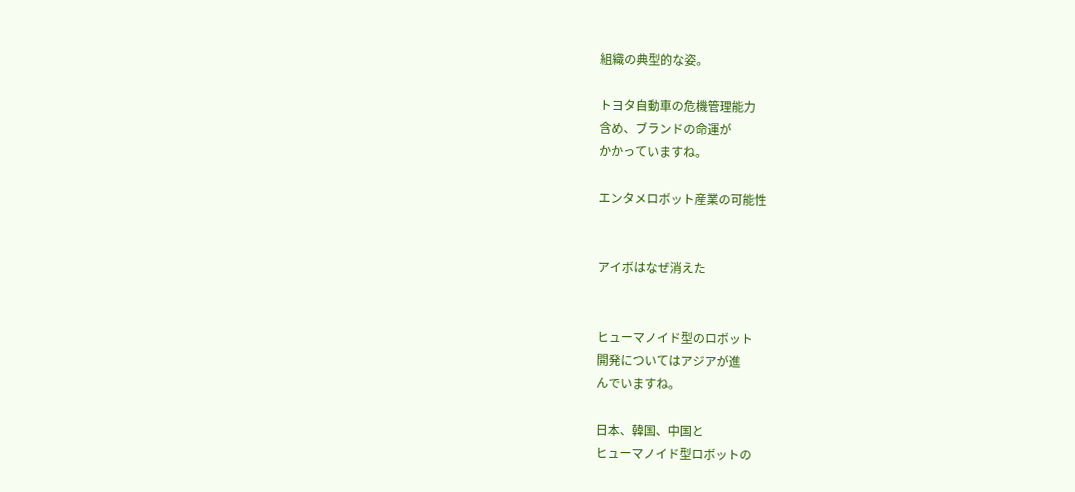組織の典型的な姿。

トヨタ自動車の危機管理能力
含め、ブランドの命運が
かかっていますね。

エンタメロボット産業の可能性


アイボはなぜ消えた


ヒューマノイド型のロボット
開発についてはアジアが進
んでいますね。

日本、韓国、中国と
ヒューマノイド型ロボットの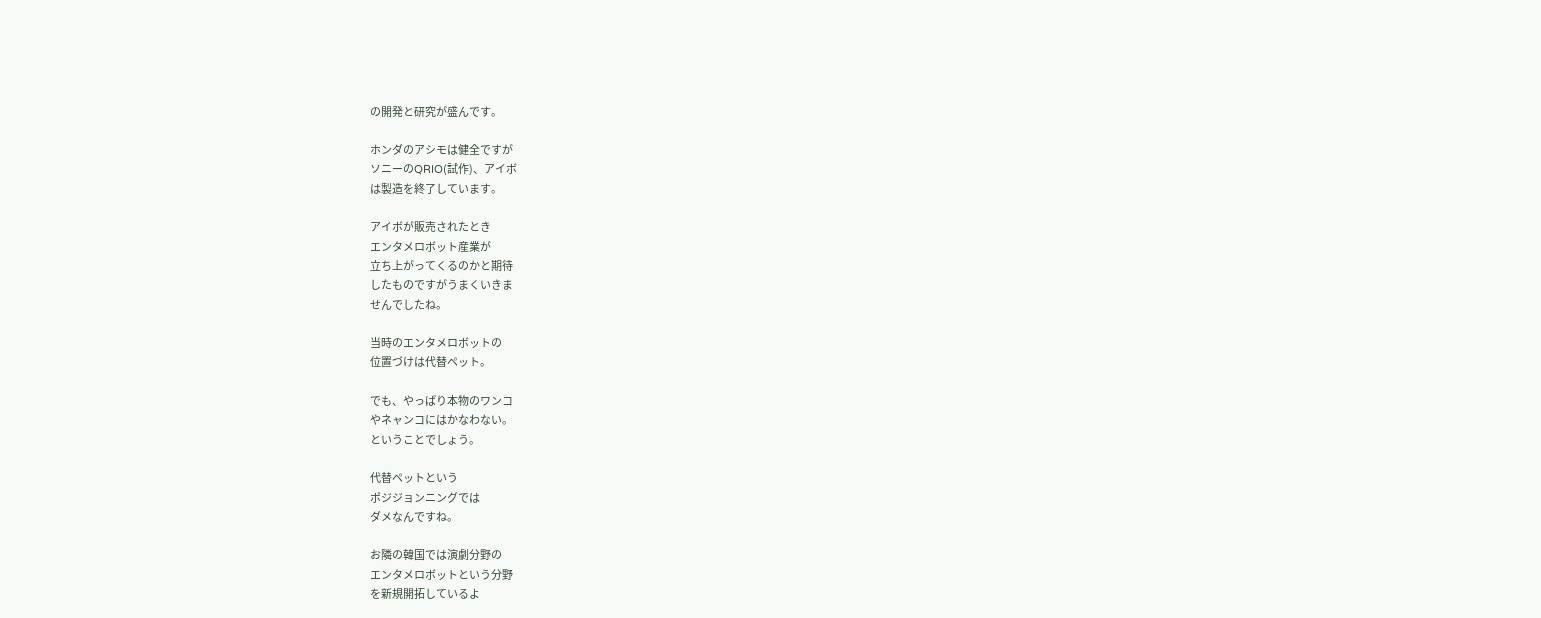の開発と研究が盛んです。

ホンダのアシモは健全ですが
ソニーのQRIO(試作)、アイボ
は製造を終了しています。

アイボが販売されたとき
エンタメロボット産業が
立ち上がってくるのかと期待
したものですがうまくいきま
せんでしたね。

当時のエンタメロボットの
位置づけは代替ペット。

でも、やっぱり本物のワンコ
やネャンコにはかなわない。
ということでしょう。

代替ペットという
ポジジョンニングでは
ダメなんですね。

お隣の韓国では演劇分野の
エンタメロボットという分野
を新規開拓しているよ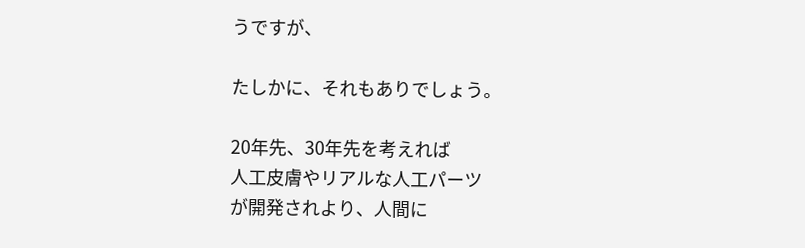うですが、

たしかに、それもありでしょう。

20年先、30年先を考えれば
人工皮膚やリアルな人工パーツ
が開発されより、人間に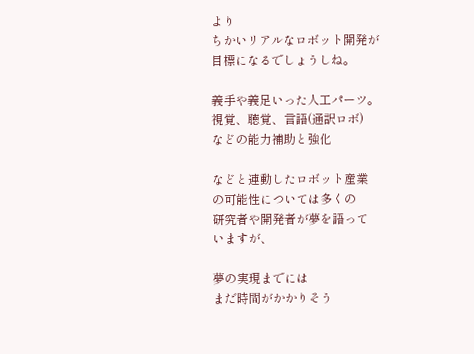より
ちかいリアルなロボット開発が
目標になるでしょうしね。

義手や義足いった人工パーツ。
視覚、聴覚、言語(通訳ロボ)
などの能力補助と強化

などと連動したロボット産業
の可能性については多くの
研究者や開発者が夢を語って
いますが、

夢の実現までには
まだ時間がかかりそう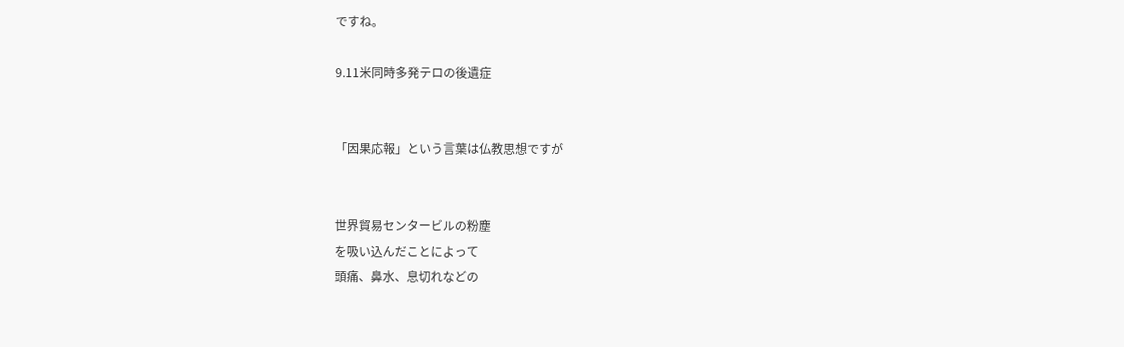ですね。

9.11米同時多発テロの後遺症


「因果応報」という言葉は仏教思想ですが


世界貿易センタービルの粉塵
を吸い込んだことによって
頭痛、鼻水、息切れなどの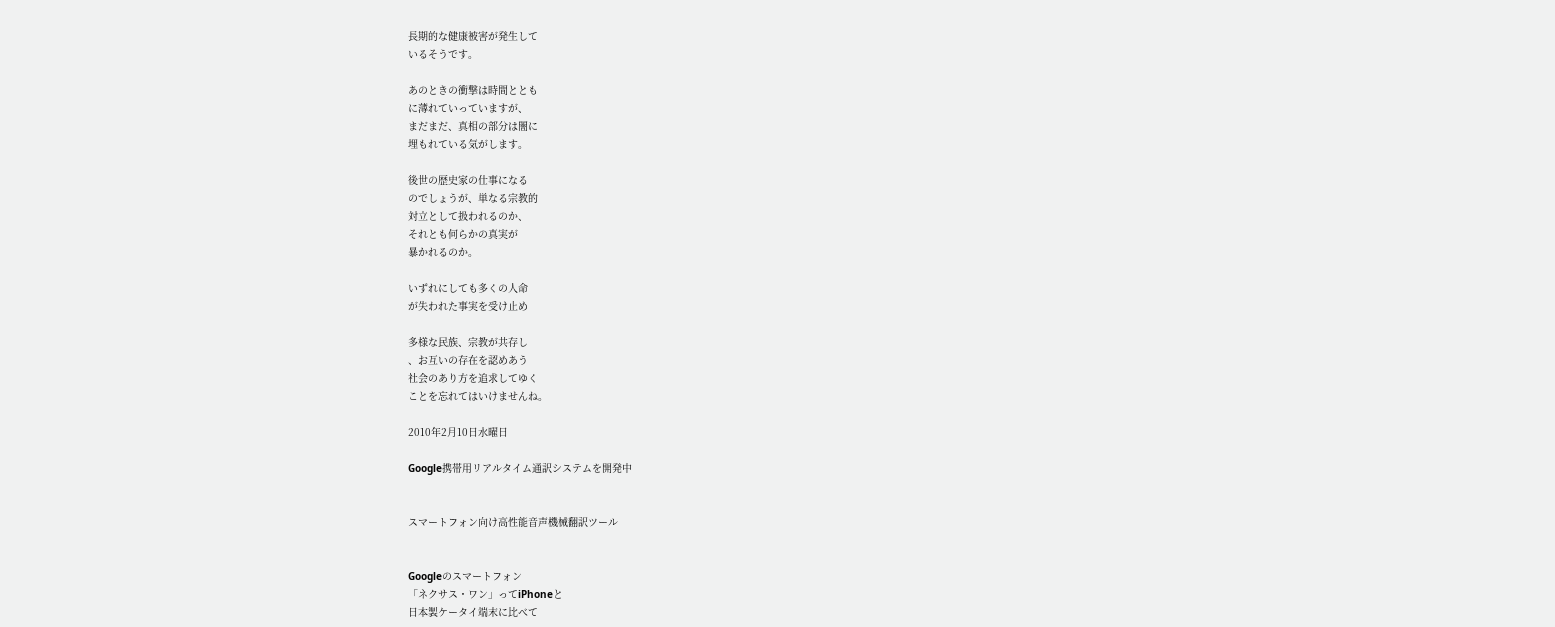長期的な健康被害が発生して
いるそうです。

あのときの衝撃は時間ととも
に薄れていっていますが、
まだまだ、真相の部分は闇に
埋もれている気がします。

後世の歴史家の仕事になる
のでしょうが、単なる宗教的
対立として扱われるのか、
それとも何らかの真実が
暴かれるのか。

いずれにしても多くの人命
が失われた事実を受け止め

多様な民族、宗教が共存し
、お互いの存在を認めあう
社会のあり方を追求してゆく
ことを忘れてはいけませんね。

2010年2月10日水曜日

Google携帯用リアルタイム通訳システムを開発中


スマートフォン向け高性能音声機械翻訳ツール


Googleのスマートフォン
「ネクサス・ワン」ってiPhoneと
日本製ケータイ端末に比べて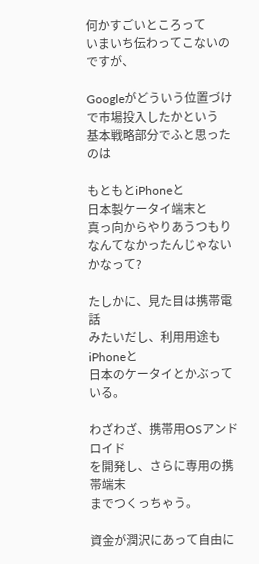何かすごいところって
いまいち伝わってこないの
ですが、

Googleがどういう位置づけ
で市場投入したかという
基本戦略部分でふと思ったのは

もともとiPhoneと
日本製ケータイ端末と
真っ向からやりあうつもり
なんてなかったんじゃない
かなって?

たしかに、見た目は携帯電話
みたいだし、利用用途もiPhoneと
日本のケータイとかぶっている。

わざわざ、携帯用OSアンドロイド
を開発し、さらに専用の携帯端末
までつくっちゃう。

資金が潤沢にあって自由に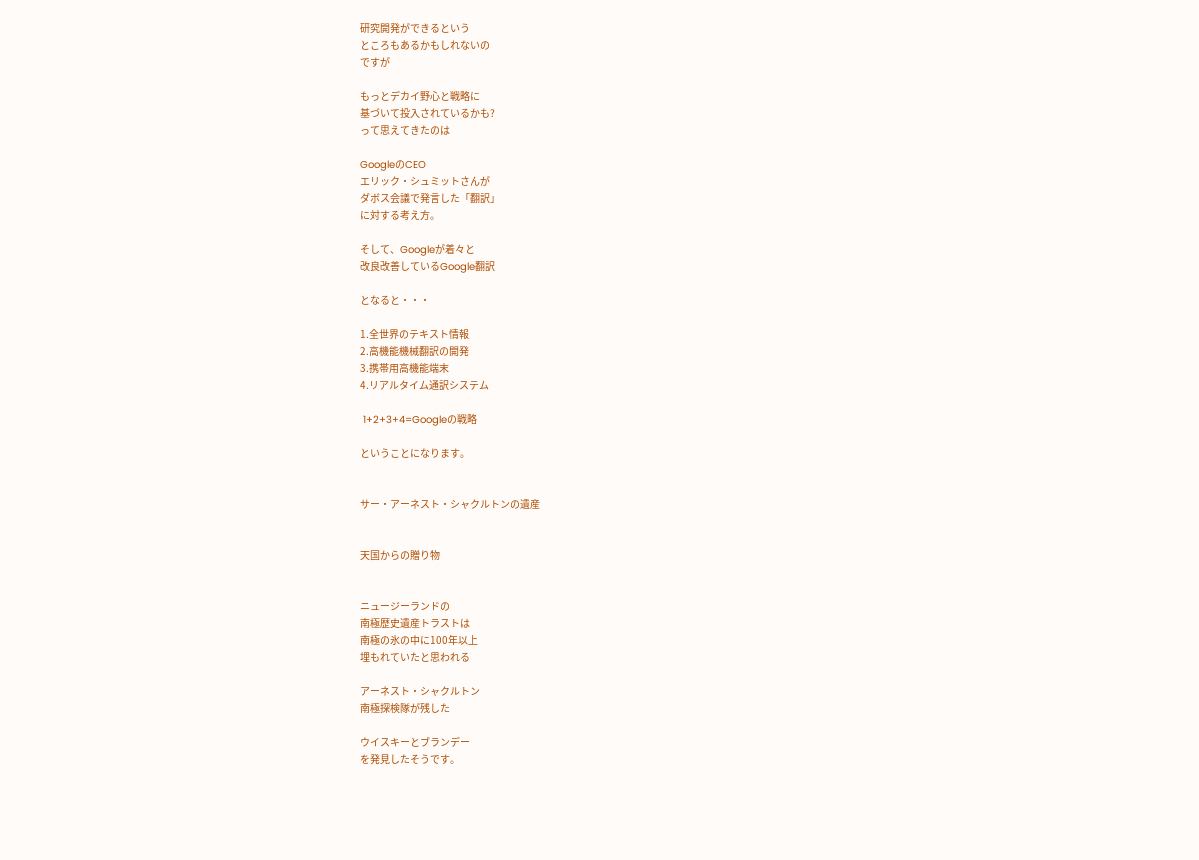研究開発ができるという
ところもあるかもしれないの
ですが

もっとデカイ野心と戦略に
基づいて投入されているかも?
って思えてきたのは

GoogleのCEO
エリック・シュミットさんが
ダボス会議で発言した「翻訳」
に対する考え方。

そして、Googleが着々と
改良改善しているGoogle翻訳

となると・・・

1.全世界のテキスト情報
2.高機能機械翻訳の開発
3.携帯用高機能端末
4.リアルタイム通訳システム

 1+2+3+4=Googleの戦略

ということになります。


サー・アーネスト・シャクルトンの遺産


天国からの贈り物


ニュージーランドの
南極歴史遺産トラストは
南極の氷の中に100年以上
埋もれていたと思われる

アーネスト・シャクルトン
南極探検隊が残した

ウイスキーとブランデー
を発見したそうです。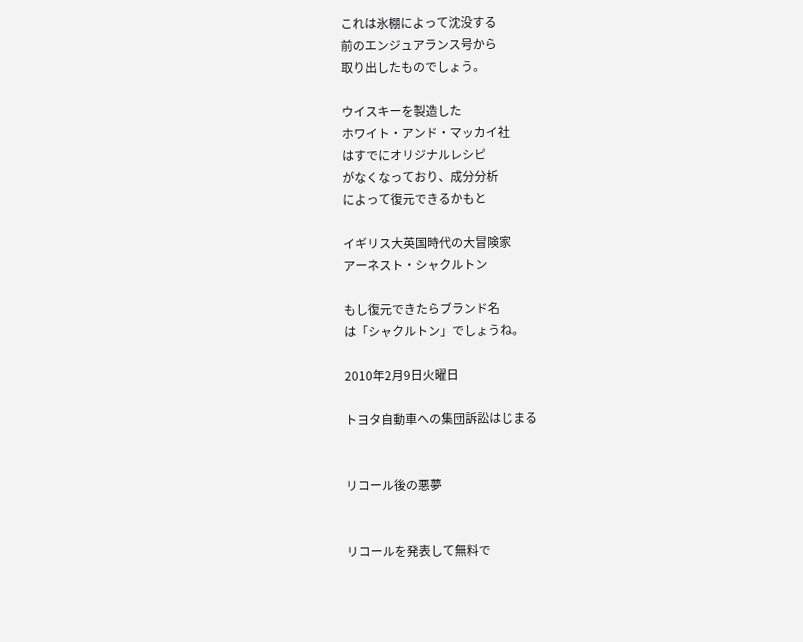これは氷棚によって沈没する
前のエンジュアランス号から
取り出したものでしょう。

ウイスキーを製造した
ホワイト・アンド・マッカイ社
はすでにオリジナルレシピ
がなくなっており、成分分析
によって復元できるかもと

イギリス大英国時代の大冒険家
アーネスト・シャクルトン

もし復元できたらブランド名
は「シャクルトン」でしょうね。

2010年2月9日火曜日

トヨタ自動車への集団訴訟はじまる


リコール後の悪夢


リコールを発表して無料で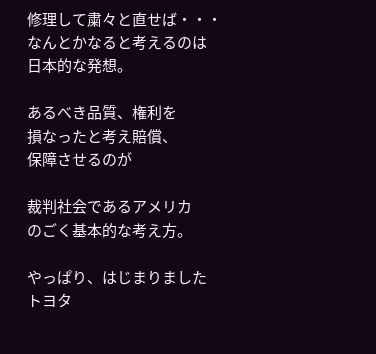修理して粛々と直せば・・・
なんとかなると考えるのは
日本的な発想。

あるべき品質、権利を
損なったと考え賠償、
保障させるのが

裁判社会であるアメリカ
のごく基本的な考え方。

やっぱり、はじまりました
トヨタ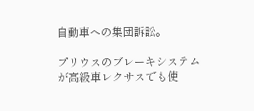自動車への集団訴訟。

プリウスのブレーキシステム
が高級車レクサスでも使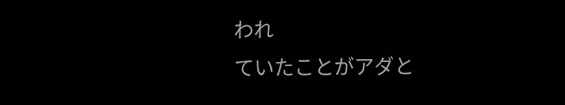われ
ていたことがアダと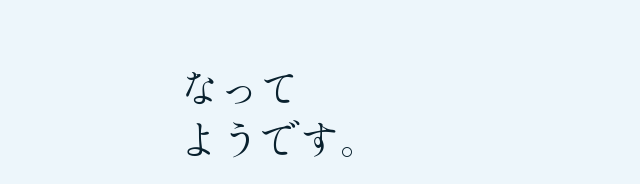なって
ようです。